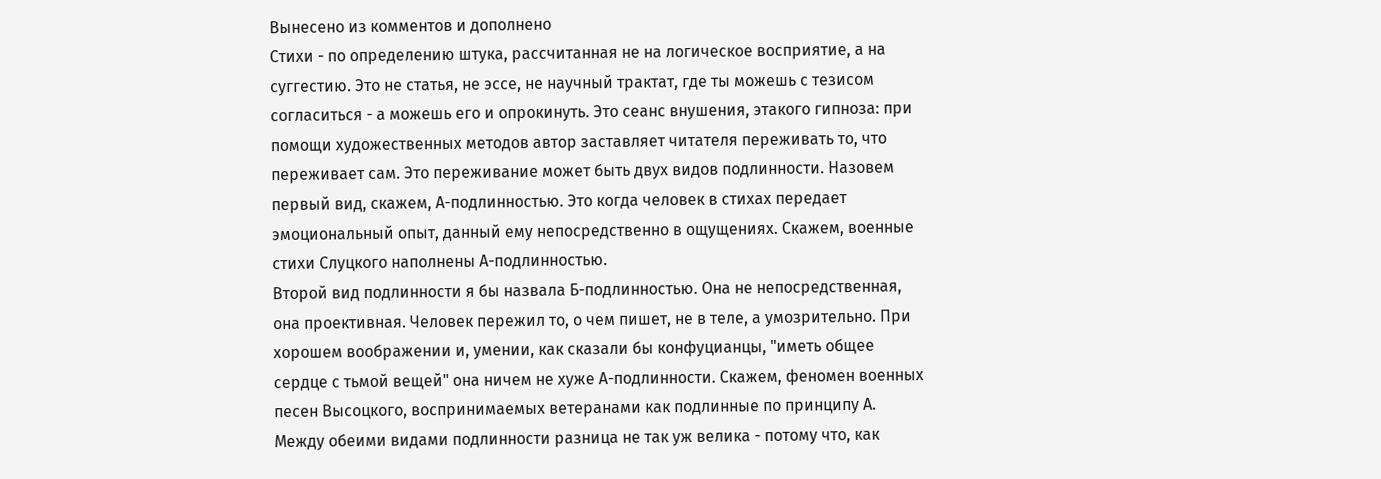Вынесено из комментов и дополнено
Стихи - по определению штука, рассчитанная не на логическое восприятие, а на суггестию. Это не статья, не эссе, не научный трактат, где ты можешь с тезисом согласиться - а можешь его и опрокинуть. Это сеанс внушения, этакого гипноза: при помощи художественных методов автор заставляет читателя переживать то, что переживает сам. Это переживание может быть двух видов подлинности. Назовем первый вид, скажем, А-подлинностью. Это когда человек в стихах передает эмоциональный опыт, данный ему непосредственно в ощущениях. Скажем, военные стихи Слуцкого наполнены А-подлинностью.
Второй вид подлинности я бы назвала Б-подлинностью. Она не непосредственная, она проективная. Человек пережил то, о чем пишет, не в теле, а умозрительно. При хорошем воображении и, умении, как сказали бы конфуцианцы, "иметь общее сердце с тьмой вещей" она ничем не хуже А-подлинности. Скажем, феномен военных песен Высоцкого, воспринимаемых ветеранами как подлинные по принципу А.
Между обеими видами подлинности разница не так уж велика - потому что, как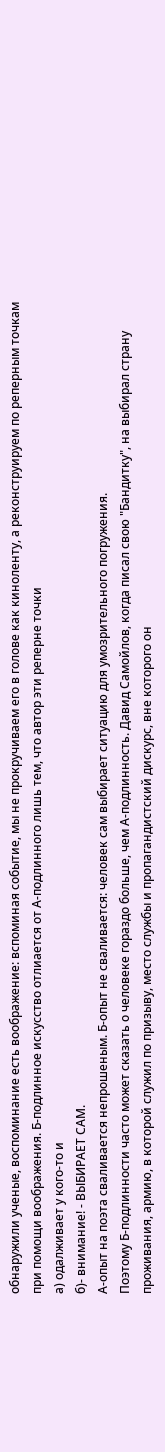обнаружили ученые, воспоминание есть воображение: вспоминая событие, мы не прокручиваем его в голове как киноленту, а реконструируем по реперным точкам при помощи воображения. Б-подлинное искусство отлиается от А-подлинного лишь тем, что автор эти реперне точки
а) одалживает у кого-то и
б)- внимание! - ВЫБИРАЕТ САМ.
А-опыт на поэта сваливается непрошеным. Б-опыт не сваливается: человек сам выбирает ситуацию для умозрительного погружения.
Поэтому Б-подлинности часто может сказать о человеке гораздо больше, чем А-подлинность. Давид Самойлов, когда писал свою "Бандитку", на выбирал страну проживания, армию, в которой служил по призыву, место службы и пропагандистский дискурс, вне которого он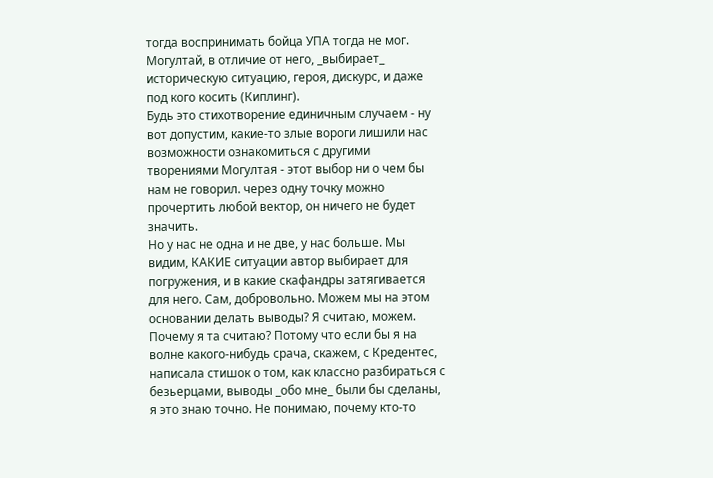тогда воспринимать бойца УПА тогда не мог. Могултай, в отличие от него, _выбирает_ историческую ситуацию, героя, дискурс, и даже под кого косить (Киплинг).
Будь это стихотворение единичным случаем - ну вот допустим, какие-то злые вороги лишили нас возможности ознакомиться с другими творениями Могултая - этот выбор ни о чем бы нам не говорил. через одну точку можно прочертить любой вектор, он ничего не будет значить.
Но у нас не одна и не две, у нас больше. Мы видим, КАКИЕ ситуации автор выбирает для погружения, и в какие скафандры затягивается для него. Сам, добровольно. Можем мы на этом основании делать выводы? Я считаю, можем.
Почему я та считаю? Потому что если бы я на волне какого-нибудь срача, скажем, с Кредентес, написала стишок о том, как классно разбираться с безьерцами, выводы _обо мне_ были бы сделаны, я это знаю точно. Не понимаю, почему кто-то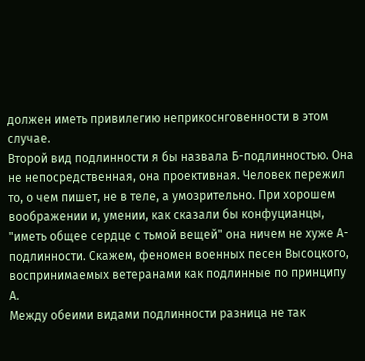должен иметь привилегию неприкоснговенности в этом случае.
Второй вид подлинности я бы назвала Б-подлинностью. Она не непосредственная, она проективная. Человек пережил то, о чем пишет, не в теле, а умозрительно. При хорошем воображении и, умении, как сказали бы конфуцианцы, "иметь общее сердце с тьмой вещей" она ничем не хуже А-подлинности. Скажем, феномен военных песен Высоцкого, воспринимаемых ветеранами как подлинные по принципу А.
Между обеими видами подлинности разница не так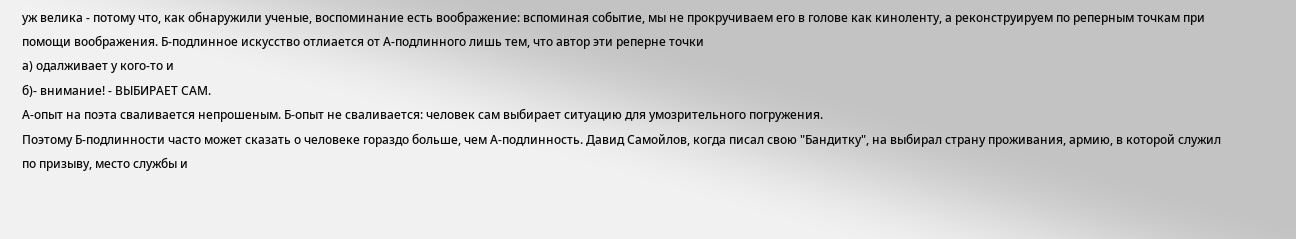уж велика - потому что, как обнаружили ученые, воспоминание есть воображение: вспоминая событие, мы не прокручиваем его в голове как киноленту, а реконструируем по реперным точкам при помощи воображения. Б-подлинное искусство отлиается от А-подлинного лишь тем, что автор эти реперне точки
а) одалживает у кого-то и
б)- внимание! - ВЫБИРАЕТ САМ.
А-опыт на поэта сваливается непрошеным. Б-опыт не сваливается: человек сам выбирает ситуацию для умозрительного погружения.
Поэтому Б-подлинности часто может сказать о человеке гораздо больше, чем А-подлинность. Давид Самойлов, когда писал свою "Бандитку", на выбирал страну проживания, армию, в которой служил по призыву, место службы и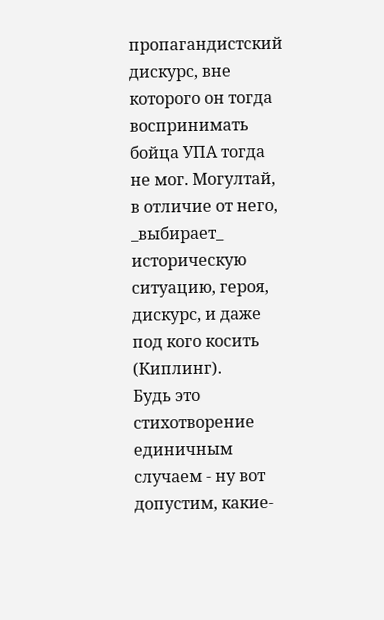пропагандистский дискурс, вне которого он тогда воспринимать бойца УПА тогда не мог. Могултай, в отличие от него, _выбирает_ историческую ситуацию, героя, дискурс, и даже под кого косить (Киплинг).
Будь это стихотворение единичным случаем - ну вот допустим, какие-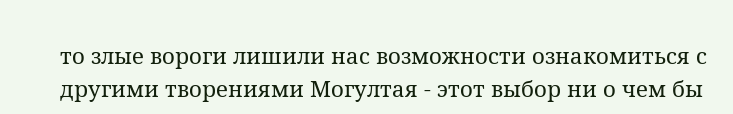то злые вороги лишили нас возможности ознакомиться с другими творениями Могултая - этот выбор ни о чем бы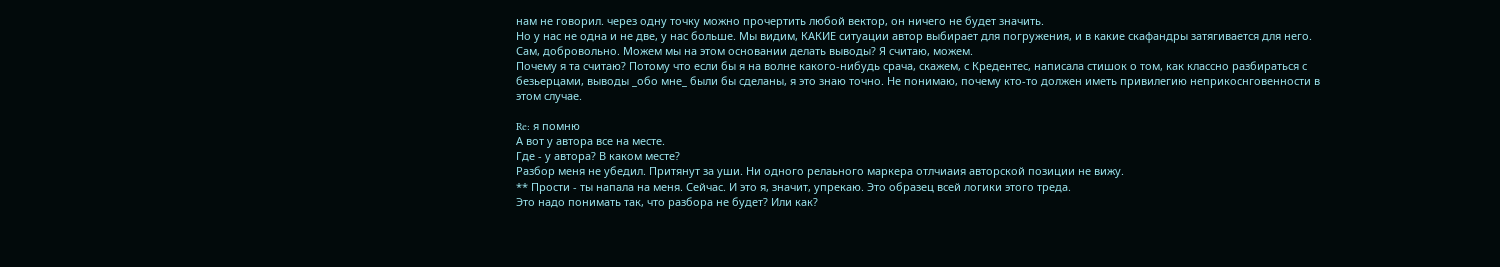нам не говорил. через одну точку можно прочертить любой вектор, он ничего не будет значить.
Но у нас не одна и не две, у нас больше. Мы видим, КАКИЕ ситуации автор выбирает для погружения, и в какие скафандры затягивается для него. Сам, добровольно. Можем мы на этом основании делать выводы? Я считаю, можем.
Почему я та считаю? Потому что если бы я на волне какого-нибудь срача, скажем, с Кредентес, написала стишок о том, как классно разбираться с безьерцами, выводы _обо мне_ были бы сделаны, я это знаю точно. Не понимаю, почему кто-то должен иметь привилегию неприкоснговенности в этом случае.

Re: я помню
А вот у автора все на месте.
Где - у автора? В каком месте?
Разбор меня не убедил. Притянут за уши. Ни одного релаьного маркера отлчиаия авторской позиции не вижу.
** Прости - ты напала на меня. Сейчас. И это я, значит, упрекаю. Это образец всей логики этого треда.
Это надо понимать так, что разбора не будет? Или как?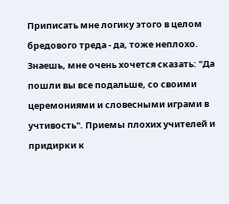Приписать мне логику этого в целом бредового треда - да, тоже неплохо.
Знаешь, мне очень хочется сказать: "Да пошли вы все подальше, со своими церемониями и словесными играми в учтивость". Приемы плохих учителей и придирки к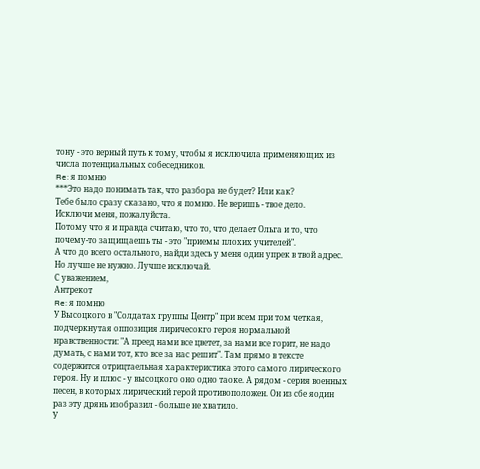тону - это верный путь к тому, чтобы я исключила применяющих из числа потенциальных собеседников.
Re: я помню
***Это надо понимать так, что разбора не будет? Или как?
Тебе было сразу сказано, что я помню. Не веришь - твое дело.
Исключи меня, пожалуйста.
Потому что я и правда считаю, что то, что делает Ольга и то, что почему-то защищаешь ты - это "приемы плохих учителей".
А что до всего остального, найди здесь у меня один упрек в твой адрес.
Но лучше не нужно. Лучше исключай.
С уважением,
Антрекот
Re: я помню
У Высоцкого в "Солдатах группы Центр" при всем при том четкая, подчеркнутая оппозиция лиричесокго героя нормальной нравственности: "А преед нами все цветет, за нами все горит, не надо думать, с нами тот, кто все за нас решит". Там прямо в тексте содержится отрицтаельная характеристика этого самого лирического героя. Ну и плюс - у высоцкого оно одно таоке. А рядом - серия военных песен, в которых лирический герой противоположен. Он из сбе яодин раз эту дрянь изобразил - больше не хватило.
У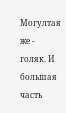Могултая же - голяк. И большая часть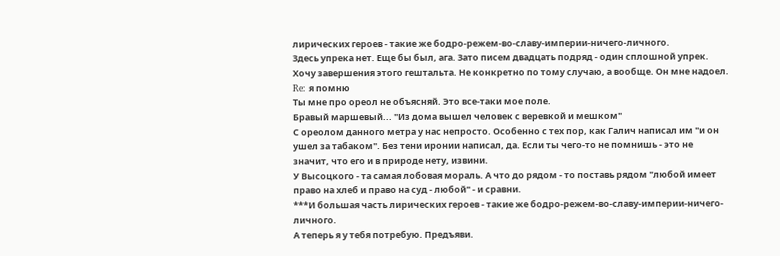лирических героев - такие же бодро-режем-во-славу-империи-ничего-личного.
Здесь упрека нет. Еще бы был, ага. Зато писем двадцать подряд - один сплошной упрек. Хочу завершения этого гештальта. Не конкретно по тому случаю, а вообще. Он мне надоел.
Re: я помню
Ты мне про ореол не объясняй. Это все-таки мое поле.
Бравый маршевый... "Из дома вышел человек с веревкой и мешком"
С ореолом данного метра у нас непросто. Особенно с тех пор, как Галич написал им "и он ушел за табаком". Без тени иронии написал, да. Если ты чего-то не помнишь - это не значит, что его и в природе нету, извини.
У Высоцкого - та самая лобовая мораль. А что до рядом - то поставь рядом "любой имеет право на хлеб и право на суд - любой" - и сравни.
***И большая часть лирических героев - такие же бодро-режем-во-славу-империи-ничего-личного.
А теперь я у тебя потребую. Предъяви.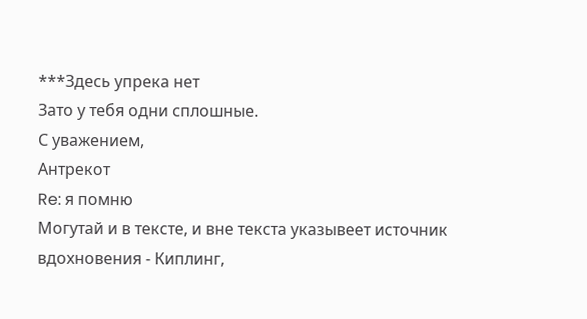***Здесь упрека нет
Зато у тебя одни сплошные.
С уважением,
Антрекот
Re: я помню
Могутай и в тексте, и вне текста указывеет источник вдохновения - Киплинг,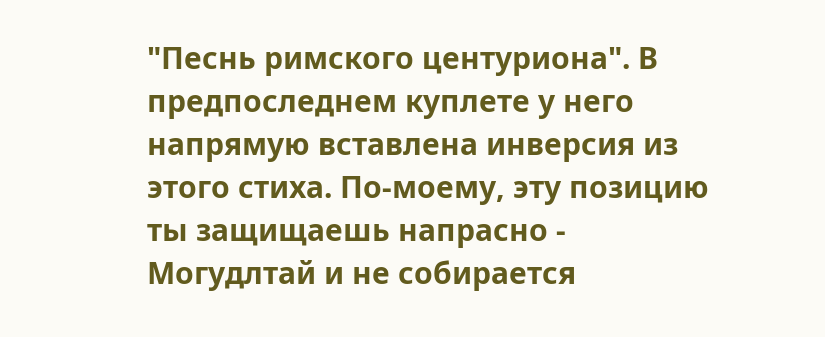"Песнь римского центуриона". В предпоследнем куплете у него напрямую вставлена инверсия из этого стиха. По-моему, эту позицию ты защищаешь напрасно - Могудлтай и не собирается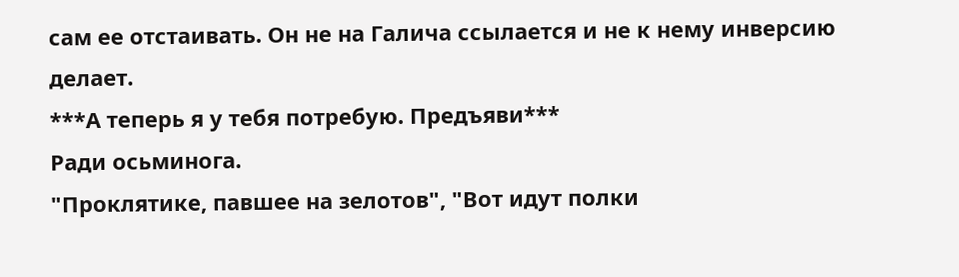сам ее отстаивать. Он не на Галича ссылается и не к нему инверсию делает.
***А теперь я у тебя потребую. Предъяви***
Ради осьминога.
"Проклятике, павшее на зелотов", "Вот идут полки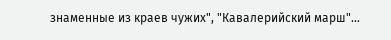знаменные из краев чужих", "Кавалерийский марш"...